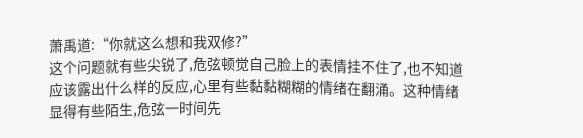萧禹道:“你就这么想和我双修?”
这个问题就有些尖锐了,危弦顿觉自己脸上的表情挂不住了,也不知道应该露出什么样的反应,心里有些黏黏糊糊的情绪在翻涌。这种情绪显得有些陌生,危弦一时间先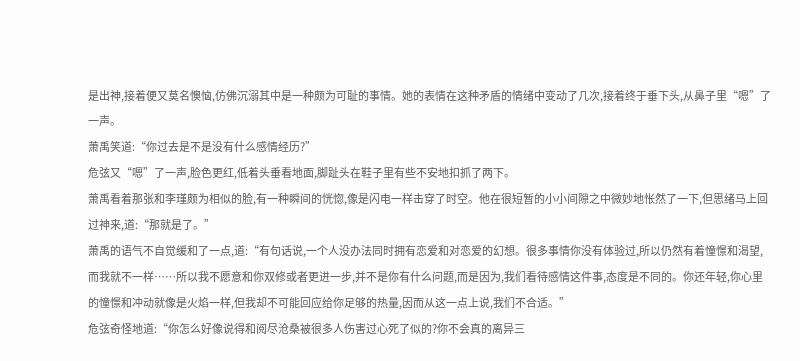是出神,接着便又莫名懊恼,仿佛沉溺其中是一种颇为可耻的事情。她的表情在这种矛盾的情绪中变动了几次,接着终于垂下头,从鼻子里“嗯”了一声。
萧禹笑道:“你过去是不是没有什么感情经历?”
危弦又“嗯”了一声,脸色更红,低着头垂看地面,脚趾头在鞋子里有些不安地扣抓了两下。
萧禹看着那张和李瑾颇为相似的脸,有一种瞬间的恍惚,像是闪电一样击穿了时空。他在很短暂的小小间隙之中微妙地怅然了一下,但思绪马上回过神来,道:“那就是了。”
萧禹的语气不自觉缓和了一点,道:“有句话说,一个人没办法同时拥有恋爱和对恋爱的幻想。很多事情你没有体验过,所以仍然有着憧憬和渴望,而我就不一样……所以我不愿意和你双修或者更进一步,并不是你有什么问题,而是因为,我们看待感情这件事,态度是不同的。你还年轻,你心里的憧憬和冲动就像是火焰一样,但我却不可能回应给你足够的热量,因而从这一点上说,我们不合适。”
危弦奇怪地道:“你怎么好像说得和阅尽沧桑被很多人伤害过心死了似的?你不会真的离异三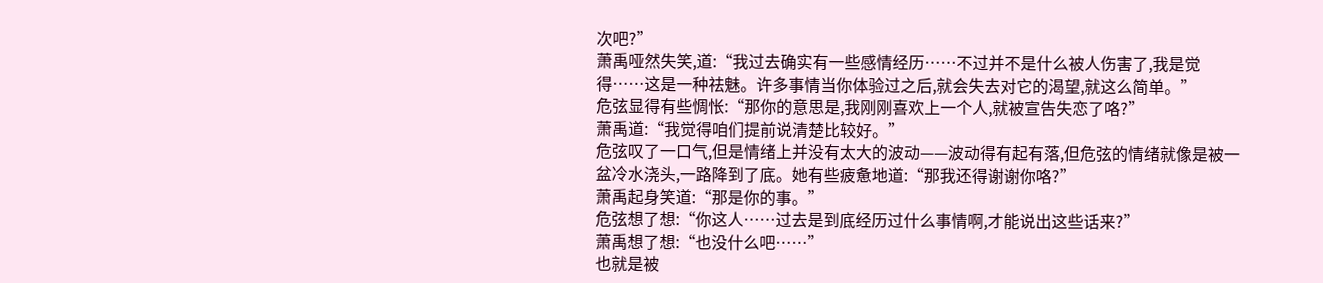次吧?”
萧禹哑然失笑,道:“我过去确实有一些感情经历……不过并不是什么被人伤害了,我是觉得……这是一种祛魅。许多事情当你体验过之后,就会失去对它的渴望,就这么简单。”
危弦显得有些惆怅:“那你的意思是,我刚刚喜欢上一个人,就被宣告失恋了咯?”
萧禹道:“我觉得咱们提前说清楚比较好。”
危弦叹了一口气,但是情绪上并没有太大的波动——波动得有起有落,但危弦的情绪就像是被一盆冷水浇头,一路降到了底。她有些疲惫地道:“那我还得谢谢你咯?”
萧禹起身笑道:“那是你的事。”
危弦想了想:“你这人……过去是到底经历过什么事情啊,才能说出这些话来?”
萧禹想了想:“也没什么吧……”
也就是被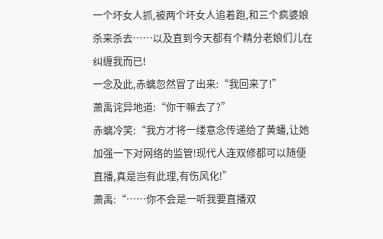一个坏女人抓,被两个坏女人追着跑,和三个疯婆娘杀来杀去……以及直到今天都有个精分老娘们儿在纠缠我而已!
一念及此,赤螭忽然冒了出来:“我回来了!”
萧禹诧异地道:“你干嘛去了?”
赤螭冷笑:“我方才将一缕意念传递给了黄蟠,让她加强一下对网络的监管!现代人连双修都可以随便直播,真是岂有此理,有伤风化!”
萧禹:“……你不会是一听我要直播双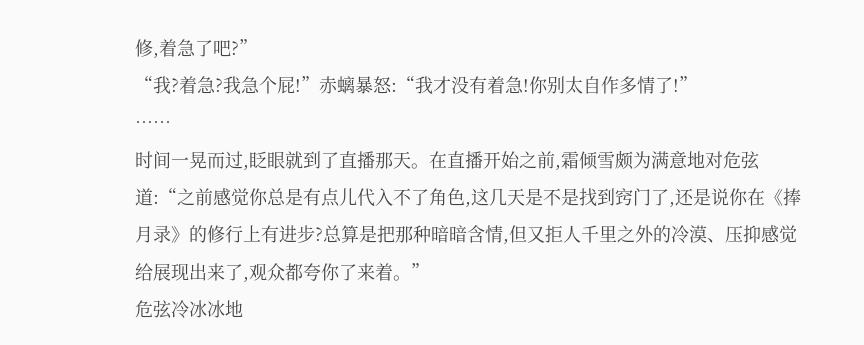修,着急了吧?”
“我?着急?我急个屁!”赤螭暴怒:“我才没有着急!你别太自作多情了!”
……
时间一晃而过,眨眼就到了直播那天。在直播开始之前,霜倾雪颇为满意地对危弦道:“之前感觉你总是有点儿代入不了角色,这几天是不是找到窍门了,还是说你在《捧月录》的修行上有进步?总算是把那种暗暗含情,但又拒人千里之外的冷漠、压抑感觉给展现出来了,观众都夸你了来着。”
危弦冷冰冰地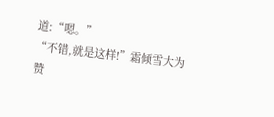道:“嗯。”
“不错,就是这样!”霜倾雪大为赞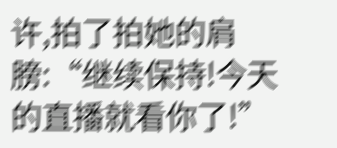许,拍了拍她的肩膀:“继续保持!今天的直播就看你了!”